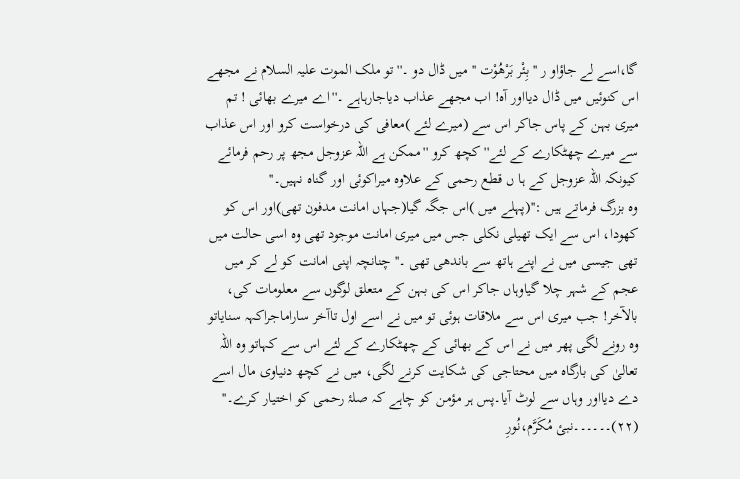گا،اسے لے جاؤاو ر '' بِئْر بَرْھُوْت '' میں ڈال دو ۔''تو ملک الموت علیہ السلام نے مجھے اس کنوئیں میں ڈال دیااور آہ! اب مجھے عذاب دیاجارہاہے ۔''اے میرے بھائی ! تم میری بہن کے پاس جاکر اس سے (میرے لئے )معافی کی درخواست کرو اور اس عذاب سے میرے چھٹکارے کے لئے'' کچھ کرو ''ممکن ہے اللہ عزوجل مجھ پر رحم فرمائے کیونکہ اللہ عزوجل کے ہا ں قطع رحمی کے علاوہ میراکوئی اور گناہ نہیں۔''
وہ بزرگ فرماتے ہیں :''(پہلے میں )اس جگہ گیا(جہاں امانت مدفون تھی)اور اس کو کھودا، اس سے ایک تھیلی نکلی جس میں میری امانت موجود تھی وہ اسی حالت میں تھی جیسی میں نے اپنے ہاتھ سے باندھی تھی ۔'' چنانچہ اپنی امانت کو لے کر میں عجم کے شہر چلا گیاوہاں جاکر اس کی بہن کے متعلق لوگوں سے معلومات کی، بالآخر! جب میری اس سے ملاقات ہوئی تو میں نے اسے اول تاآخر ساراماجراکہہ سنایاتو وہ رونے لگی پھر میں نے اس کے بھائی کے چھٹکارے کے لئے اس سے کہاتو وہ اللہ تعالیٰ کی بارگاہ میں محتاجی کی شکایت کرنے لگی، میں نے کچھ دنیاوی مال اسے دے دیااور وہاں سے لوٹ آیا۔پس ہر مؤمن کو چاہے کہ صلۂ رحمی کو اختیار کرے۔''
(۲۲)۔۔۔۔۔۔نبئ مُکَرَّم،نُورِ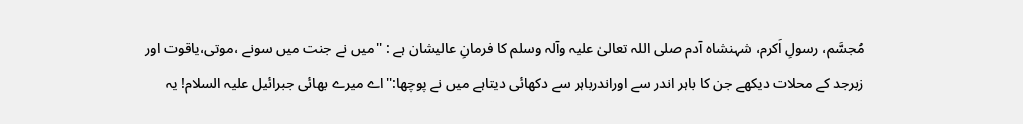مُجسَّم، رسولِ اَکرم، شہنشاہ آدم صلی اللہ تعالیٰ علیہ وآلہ وسلم کا فرمانِ عالیشان ہے : ''میں نے جنت میں سونے ،موتی،یاقوت اور زبرجد کے محلات دیکھے جن کا باہر اندر سے اوراندرباہر سے دکھائی دیتاہے میں نے پوچھا:''اے میرے بھائی جبرائیل علیہ السلام! یہ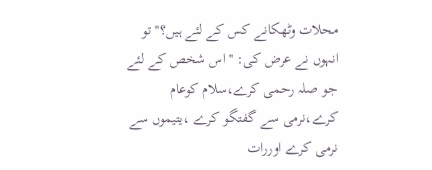محلات وٹھکانے کس کے لئے ہیں؟'' تو انہوں نے عرض کی: ''اس شخص کے لئے جو صلہ رحمی کرے،سلام کوعام کرے،نرمی سے گفتگو کرے ،یتیموں سے نرمی کرے اوررات